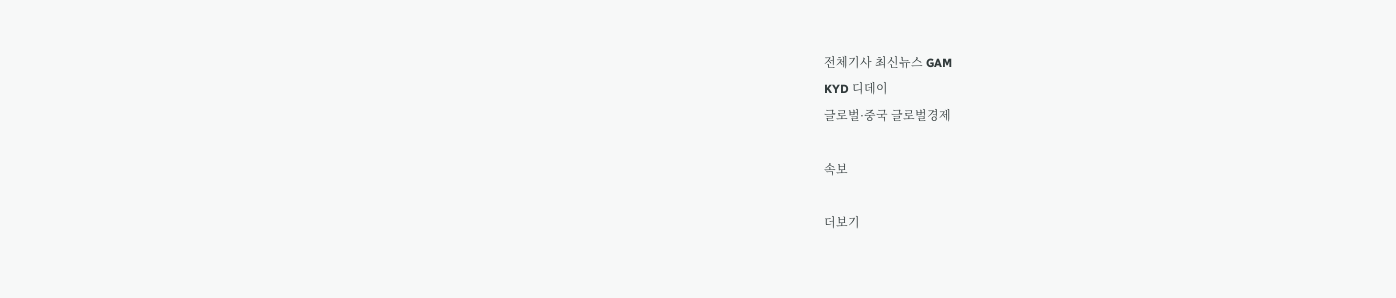전체기사 최신뉴스 GAM
KYD 디데이
글로벌·중국 글로벌경제

속보

더보기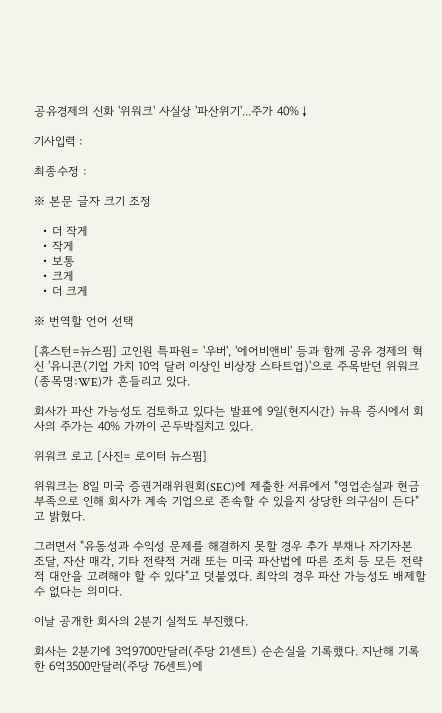공유경제의 신화 '위워크' 사실상 '파산위기'...주가 40%↓

기사입력 :

최종수정 :

※ 본문 글자 크기 조정

  • 더 작게
  • 작게
  • 보통
  • 크게
  • 더 크게

※ 번역할 언어 선택

[휴스턴=뉴스핌] 고인원 특파원= '우버', '에어비앤비' 등과 함께 공유 경제의 혁신 '유니콘(기업 가치 10억 달러 이상인 비상장 스타트업)'으로 주목받던 위워크(종목명:WE)가 흔들리고 있다.

회사가 파산 가능성도 검토하고 있다는 발표에 9일(현지시간) 뉴욕 증시에서 회사의 주가는 40% 가까이 곤두박질치고 있다.

위워크 로고 [사진= 로이터 뉴스핌]

위워크는 8일 미국 증권거래위원회(SEC)에 제출한 서류에서 "영업손실과 현금 부족으로 인해 회사가 계속 기업으로 존속할 수 있을지 상당한 의구심이 든다"고 밝혔다.

그러면서 "유동성과 수익성 문제를 해결하지 못할 경우 추가 부채나 자기자본 조달, 자산 매각, 기타 전략적 거래 또는 미국 파산법에 따른 조치 등 모든 전략적 대안을 고려해야 할 수 있다"고 덧붙였다. 최악의 경우 파산 가능성도 배제할 수 없다는 의미다.

이날 공개한 회사의 2분기 실적도 부진했다.

회사는 2분기에 3억9700만달러(주당 21센트) 순손실을 기록했다. 지난해 기록한 6억3500만달러(주당 76센트)에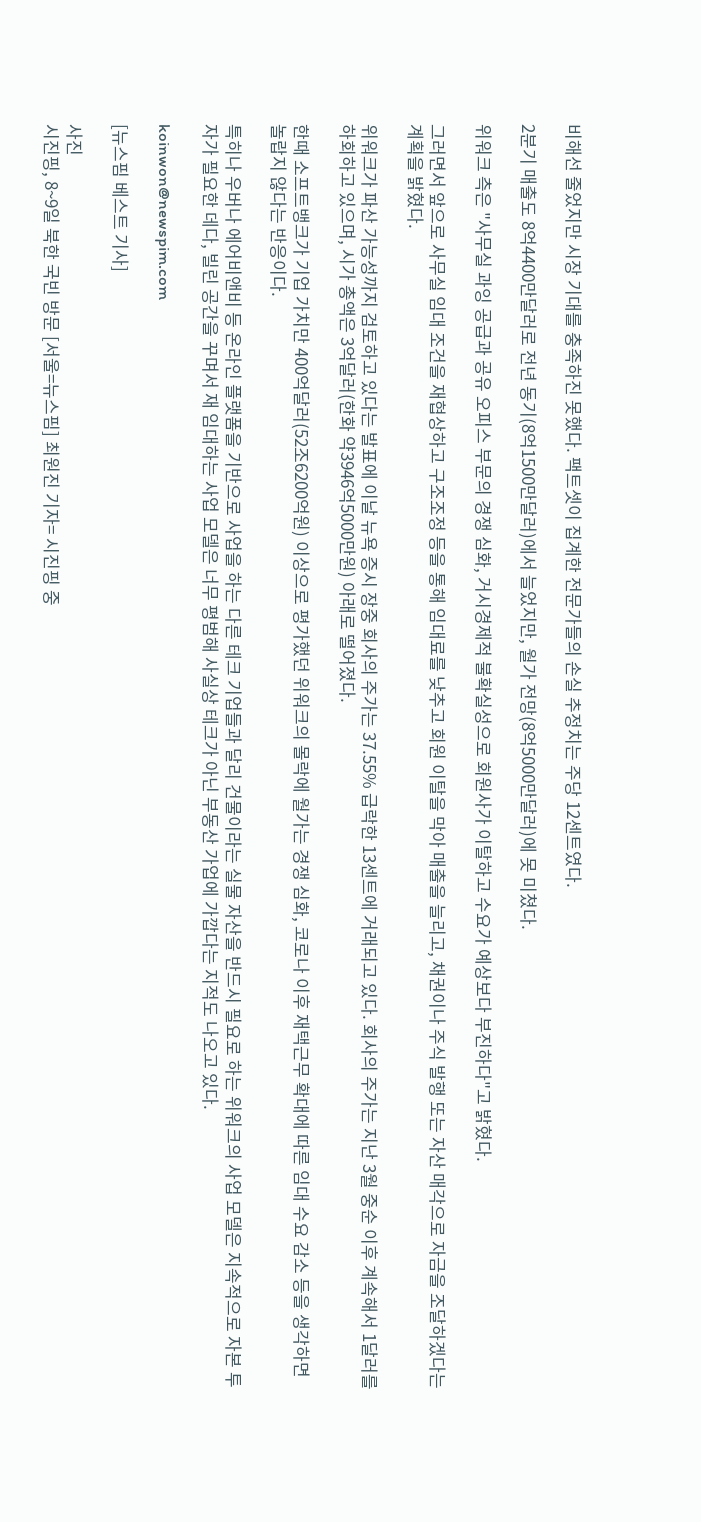비해선 줄었지만 시장 기대를 충족하진 못했다. 팩트셋이 집계한 전문가들의 손실 추정치는 주당 12센트였다.

2분기 매출도 8억4400만달러로 전년 동기(8억1500만달러)에서 늘었지만, 월가 전망(8억5000만달러)에 못 미쳤다.

위워크 측은 "사무실 과잉 공급과 공유 오피스 부문의 경쟁 심화, 거시경제적 불확실성으로 회원사가 이탈하고 수요가 예상보다 부진하다"고 밝혔다.

그러면서 앞으로 사무실 임대 조건을 재협상하고 구조조정 등을 통해 임대료를 낮추고 회원 이탈을 막아 매출을 늘리고, 채권이나 주식 발행 또는 자산 매각으로 자금을 조달하겠다는 계획을 밝혔다.

위워크가 파산 가능성까지 검토하고 있다는 발표에 이날 뉴욕 증시 장중 회사의 주가는 37.55% 급락한 13센트에 거래되고 있다. 회사의 주가는 지난 3월 중순 이후 계속해서 1달러를 하회하고 있으며, 시가 총액은 3억달러(한화 약3946억5000만원) 아래로 떨어졌다.

한때 소프트뱅크가 기업 가치만 400억달러(52조6200억원) 이상으로 평가했던 위워크의 몰락에 월가는 경쟁 심화, 코로나 이후 재택근무 확대에 따른 임대 수요 감소 등을 생각하면 놀랍지 않다는 반응이다.

특히나 우버나 에어비앤비 등 온라인 플랫폼을 기반으로 사업을 하는 다른 테크 기업들과 달리 건물이라는 실물 자산을 반드시 필요로 하는 위워크의 사업 모델은 지속적으로 자본 투자가 필요한 데다, 빌린 공간을 꾸며서 재 임대하는 사업 모델은 너무 평범해 사실상 테크가 아닌 부동산 가업에 가깝다는 지적도 나오고 있다.

koinwon@newspim.com

[뉴스핌 베스트 기사]

사진
시진핑, 8~9일 북한 국빈 방문 [서울=뉴스핌] 최원진 기자= 시진핑 중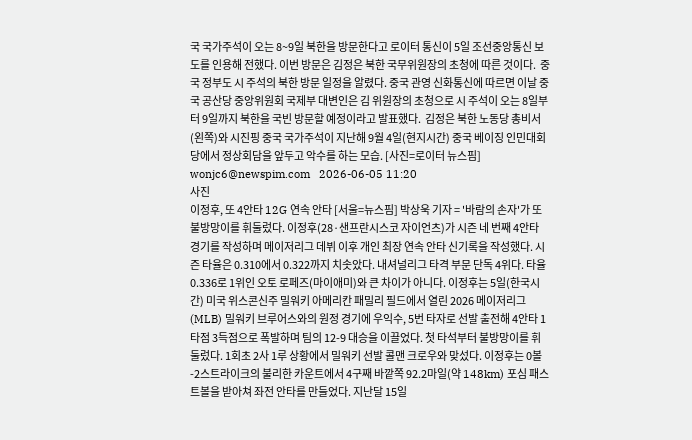국 국가주석이 오는 8~9일 북한을 방문한다고 로이터 통신이 5일 조선중앙통신 보도를 인용해 전했다. 이번 방문은 김정은 북한 국무위원장의 초청에 따른 것이다.  중국 정부도 시 주석의 북한 방문 일정을 알렸다. 중국 관영 신화통신에 따르면 이날 중국 공산당 중앙위원회 국제부 대변인은 김 위원장의 초청으로 시 주석이 오는 8일부터 9일까지 북한을 국빈 방문할 예정이라고 발표했다.  김정은 북한 노동당 총비서(왼쪽)와 시진핑 중국 국가주석이 지난해 9월 4일(현지시간) 중국 베이징 인민대회당에서 정상회담을 앞두고 악수를 하는 모습. [사진=로이터 뉴스핌] wonjc6@newspim.com   2026-06-05 11:20
사진
이정후, 또 4안타 12G 연속 안타 [서울=뉴스핌] 박상욱 기자 = '바람의 손자'가 또 불방망이를 휘둘렀다. 이정후(28·샌프란시스코 자이언츠)가 시즌 네 번째 4안타 경기를 작성하며 메이저리그 데뷔 이후 개인 최장 연속 안타 신기록을 작성했다. 시즌 타율은 0.310에서 0.322까지 치솟았다. 내셔널리그 타격 부문 단독 4위다. 타율 0.336로 1위인 오토 로페즈(마이애미)와 큰 차이가 아니다. 이정후는 5일(한국시간) 미국 위스콘신주 밀워키 아메리칸 패밀리 필드에서 열린 2026 메이저리그(MLB) 밀워키 브루어스와의 원정 경기에 우익수, 5번 타자로 선발 출전해 4안타 1타점 3득점으로 폭발하며 팀의 12-9 대승을 이끌었다. 첫 타석부터 불방망이를 휘둘렀다. 1회초 2사 1루 상황에서 밀워키 선발 콜맨 크로우와 맞섰다. 이정후는 0볼-2스트라이크의 불리한 카운트에서 4구째 바깥쪽 92.2마일(약 148km) 포심 패스트볼을 받아쳐 좌전 안타를 만들었다. 지난달 15일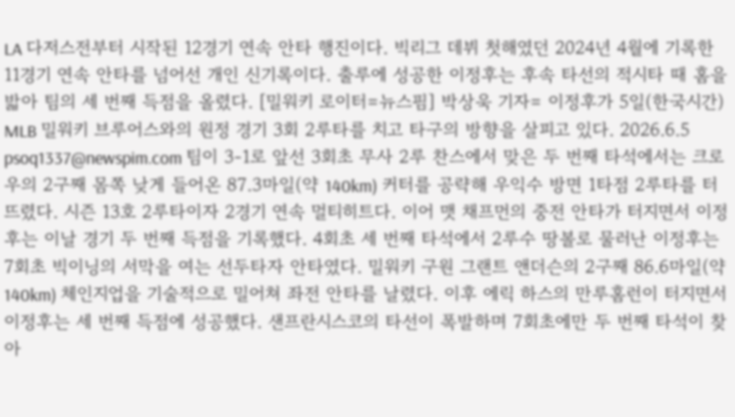LA 다저스전부터 시작된 12경기 연속 안타 행진이다. 빅리그 데뷔 첫해였던 2024년 4월에 기록한 11경기 연속 안타를 넘어선 개인 신기록이다. 출루에 성공한 이정후는 후속 타선의 적시타 때 홈을 밟아 팀의 세 번째 득점을 올렸다. [밀워키 로이터=뉴스핌] 박상욱 기자= 이정후가 5일(한국시간) MLB 밀워키 브루어스와의 원정 경기 3회 2루타를 치고 타구의 방향을 살피고 있다. 2026.6.5 psoq1337@newspim.com 팀이 3-1로 앞선 3회초 무사 2루 찬스에서 맞은 두 번째 타석에서는 크로우의 2구째 몸쪽 낮게 들어온 87.3마일(약 140km) 커터를 공략해 우익수 방면 1타점 2루타를 터뜨렸다. 시즌 13호 2루타이자 2경기 연속 멀티히트다. 이어 맷 채프먼의 중전 안타가 터지면서 이정후는 이날 경기 두 번째 득점을 기록했다. 4회초 세 번째 타석에서 2루수 땅볼로 물러난 이정후는 7회초 빅이닝의 서막을 여는 선두타자 안타였다. 밀워키 구원 그랜트 앤더슨의 2구째 86.6마일(약 140km) 체인지업을 기술적으로 밀어쳐 좌전 안타를 날렸다. 이후 에릭 하스의 만루홈런이 터지면서 이정후는 세 번째 득점에 성공했다. 샌프란시스코의 타선이 폭발하며 7회초에만 두 번째 타석이 찾아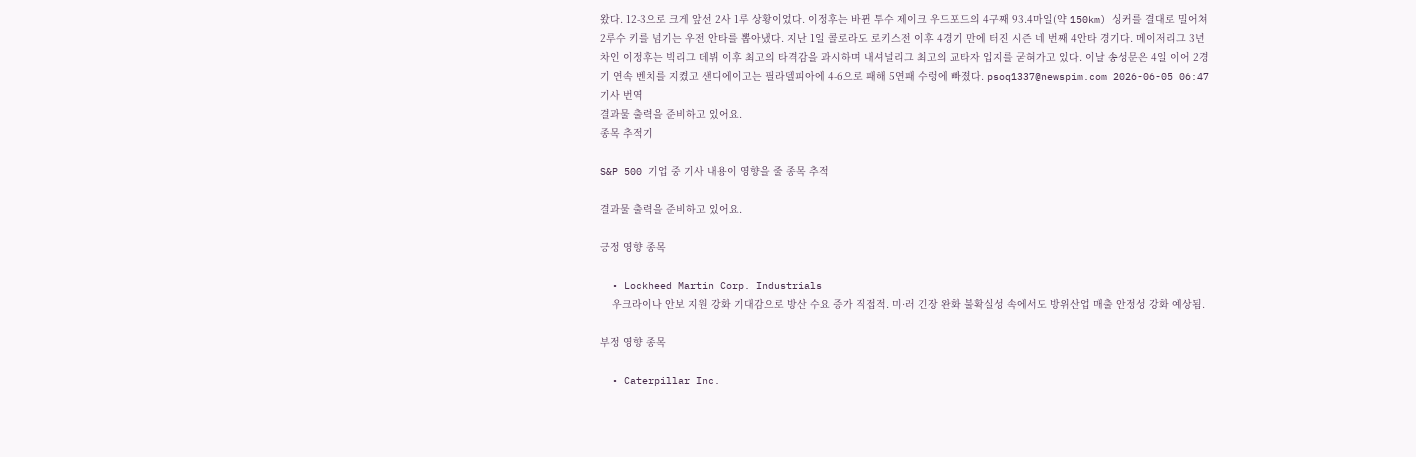왔다. 12-3으로 크게 앞선 2사 1루 상황이었다. 이정후는 바뀐 투수 제이크 우드포드의 4구째 93.4마일(약 150km) 싱커를 결대로 밀어쳐 2루수 키를 넘기는 우전 안타를 뽑아냈다. 지난 1일 콜로라도 로키스전 이후 4경기 만에 터진 시즌 네 번째 4안타 경기다. 메이저리그 3년 차인 이정후는 빅리그 데뷔 이후 최고의 타격감을 과시하며 내셔널리그 최고의 교타자 입지를 굳혀가고 있다. 이날 송성문은 4일 이어 2경기 연속 벤치를 지켰고 샌디에이고는 필라델피아에 4-6으로 패해 5연패 수렁에 빠졌다. psoq1337@newspim.com 2026-06-05 06:47
기사 번역
결과물 출력을 준비하고 있어요.
종목 추적기

S&P 500 기업 중 기사 내용이 영향을 줄 종목 추적

결과물 출력을 준비하고 있어요.

긍정 영향 종목

  • Lockheed Martin Corp. Industrials
    우크라이나 안보 지원 강화 기대감으로 방산 수요 증가 직접적. 미·러 긴장 완화 불확실성 속에서도 방위산업 매출 안정성 강화 예상됨.

부정 영향 종목

  • Caterpillar Inc.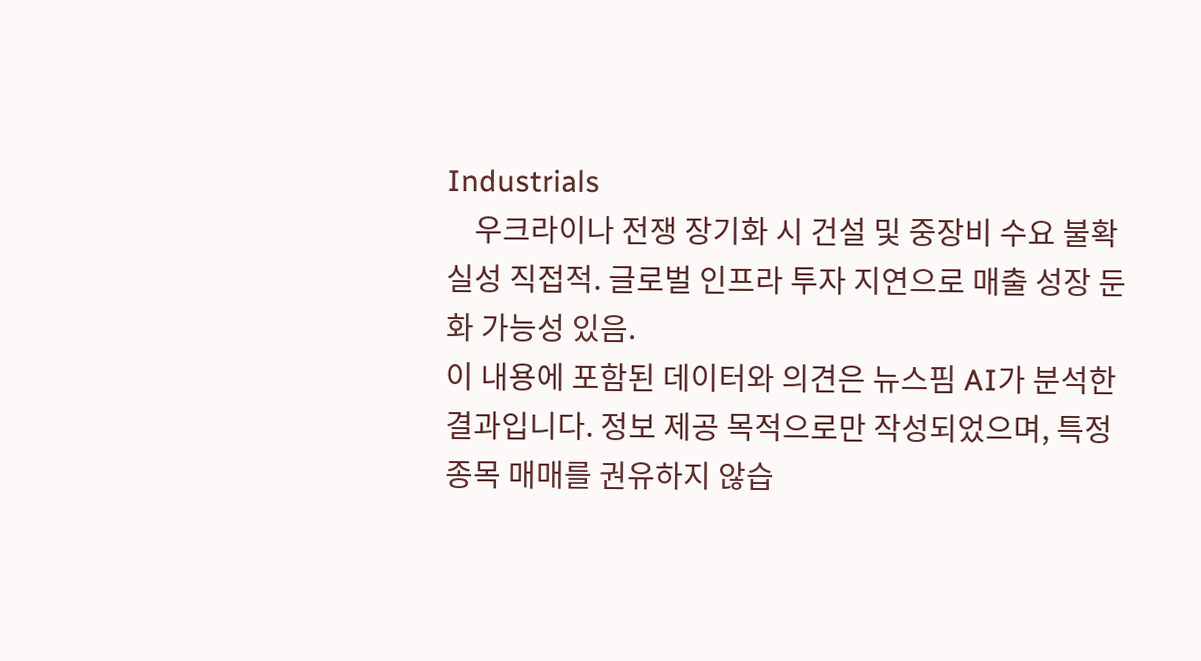Industrials
    우크라이나 전쟁 장기화 시 건설 및 중장비 수요 불확실성 직접적. 글로벌 인프라 투자 지연으로 매출 성장 둔화 가능성 있음.
이 내용에 포함된 데이터와 의견은 뉴스핌 AI가 분석한 결과입니다. 정보 제공 목적으로만 작성되었으며, 특정 종목 매매를 권유하지 않습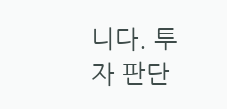니다. 투자 판단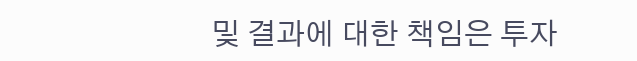및 결과에 대한 책임은 투자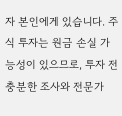자 본인에게 있습니다. 주식 투자는 원금 손실 가능성이 있으므로, 투자 전 충분한 조사와 전문가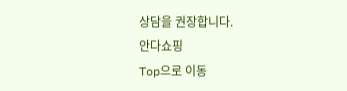상담을 권장합니다.
안다쇼핑
Top으로 이동